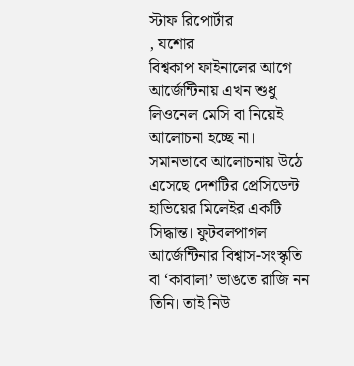স্টাফ রিপোর্টার
, যশোর
বিশ্বকাপ ফাইনালের আগে আর্জেন্টিনায় এখন শুধু লিওনেল মেসি বা নিয়েই আলোচনা হচ্ছে না। সমানভাবে আলোচনায় উঠে এসেছে দেশটির প্রেসিডেন্ট হাভিয়ের মিলেইর একটি সিদ্ধান্ত। ফুটবলপাগল আর্জেন্টিনার বিশ্বাস-সংস্কৃতি বা ‘কাবালা’ ভাঙতে রাজি নন তিনি। তাই নিউ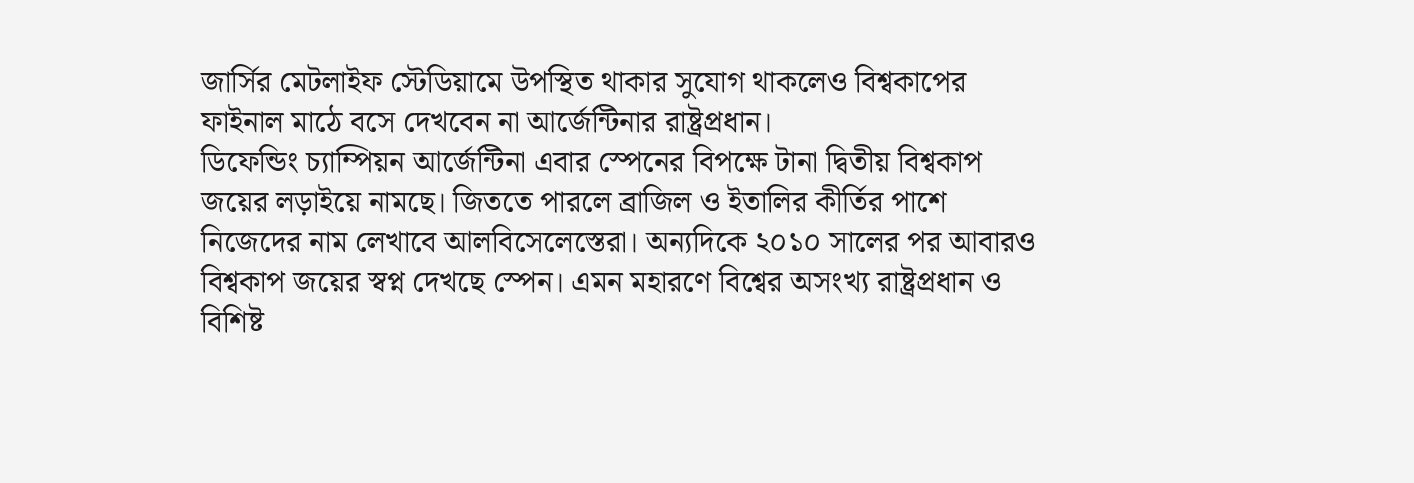জার্সির মেটলাইফ স্টেডিয়ামে উপস্থিত থাকার সুযোগ থাকলেও বিশ্বকাপের ফাইনাল মাঠে বসে দেখবেন না আর্জেন্টিনার রাষ্ট্রপ্রধান।
ডিফেন্ডিং চ্যাম্পিয়ন আর্জেন্টিনা এবার স্পেনের বিপক্ষে টানা দ্বিতীয় বিশ্বকাপ জয়ের লড়াইয়ে নামছে। জিততে পারলে ব্রাজিল ও ইতালির কীর্তির পাশে নিজেদের নাম লেখাবে আলবিসেলেস্তেরা। অন্যদিকে ২০১০ সালের পর আবারও বিশ্বকাপ জয়ের স্বপ্ন দেখছে স্পেন। এমন মহারণে বিশ্বের অসংখ্য রাষ্ট্রপ্রধান ও বিশিষ্ট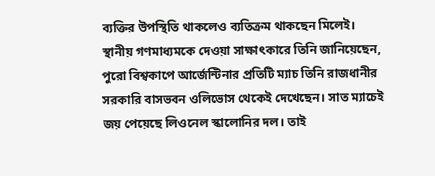ব্যক্তির উপস্থিতি থাকলেও ব্যতিক্রম থাকছেন মিলেই।
স্থানীয় গণমাধ্যমকে দেওয়া সাক্ষাৎকারে তিনি জানিয়েছেন, পুরো বিশ্বকাপে আর্জেন্টিনার প্রতিটি ম্যাচ তিনি রাজধানীর সরকারি বাসভবন ওলিভোস থেকেই দেখেছেন। সাত ম্যাচেই জয় পেয়েছে লিওনেল স্কালোনির দল। তাই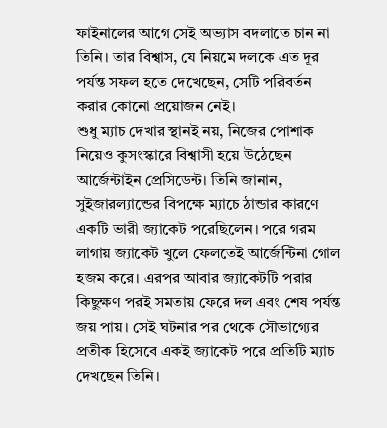ফাইনালের আগে সেই অভ্যাস বদলাতে চান না তিনি। তার বিশ্বাস, যে নিয়মে দলকে এত দূর পর্যন্ত সফল হতে দেখেছেন, সেটি পরিবর্তন করার কোনো প্রয়োজন নেই।
শুধু ম্যাচ দেখার স্থানই নয়, নিজের পোশাক নিয়েও কুসংস্কারে বিশ্বাসী হয়ে উঠেছেন আর্জেন্টাইন প্রেসিডেন্ট। তিনি জানান, সুইজারল্যান্ডের বিপক্ষে ম্যাচে ঠান্ডার কারণে একটি ভারী জ্যাকেট পরেছিলেন। পরে গরম লাগায় জ্যাকেট খুলে ফেলতেই আর্জেন্টিনা গোল হজম করে। এরপর আবার জ্যাকেটটি পরার কিছুক্ষণ পরই সমতায় ফেরে দল এবং শেষ পর্যন্ত জয় পায়। সেই ঘটনার পর থেকে সৌভাগ্যের প্রতীক হিসেবে একই জ্যাকেট পরে প্রতিটি ম্যাচ দেখছেন তিনি।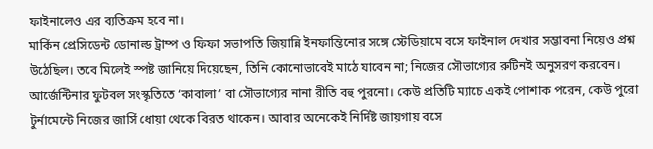ফাইনালেও এর ব্যতিক্রম হবে না।
মার্কিন প্রেসিডেন্ট ডোনাল্ড ট্রাম্প ও ফিফা সভাপতি জিয়ান্নি ইনফান্তিনোর সঙ্গে স্টেডিয়ামে বসে ফাইনাল দেখার সম্ভাবনা নিয়েও প্রশ্ন উঠেছিল। তবে মিলেই স্পষ্ট জানিয়ে দিয়েছেন, তিনি কোনোভাবেই মাঠে যাবেন না; নিজের সৌভাগ্যের রুটিনই অনুসরণ করবেন।
আর্জেন্টিনার ফুটবল সংস্কৃতিতে ‘কাবালা’ বা সৌভাগ্যের নানা রীতি বহু পুরনো। কেউ প্রতিটি ম্যাচে একই পোশাক পরেন, কেউ পুরো টুর্নামেন্টে নিজের জার্সি ধোয়া থেকে বিরত থাকেন। আবার অনেকেই নির্দিষ্ট জায়গায় বসে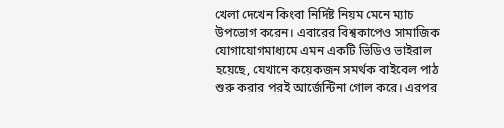খেলা দেখেন কিংবা নির্দিষ্ট নিয়ম মেনে ম্যাচ উপভোগ করেন। এবারের বিশ্বকাপেও সামাজিক যোগাযোগমাধ্যমে এমন একটি ভিডিও ভাইরাল হয়েছে, যেখানে কয়েকজন সমর্থক বাইবেল পাঠ শুরু করার পরই আর্জেন্টিনা গোল করে। এরপর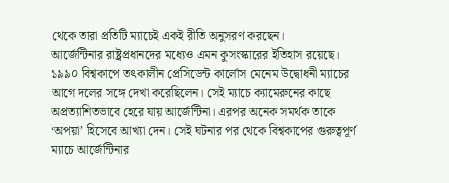থেকে তারা প্রতিটি ম্যাচেই একই রীতি অনুসরণ করছেন।
আর্জেন্টিনার রাষ্ট্রপ্রধানদের মধ্যেও এমন কুসংস্কারের ইতিহাস রয়েছে। ১৯৯০ বিশ্বকাপে তৎকালীন প্রেসিডেন্ট কার্লোস মেনেম উদ্বোধনী ম্যাচের আগে দলের সঙ্গে দেখা করেছিলেন। সেই ম্যাচে ক্যামেরুনের কাছে অপ্রত্যাশিতভাবে হেরে যায় আর্জেন্টিনা। এরপর অনেক সমর্থক তাকে ‘অপয়া’ হিসেবে আখ্যা দেন। সেই ঘটনার পর থেকে বিশ্বকাপের গুরুত্বপূর্ণ ম্যাচে আর্জেন্টিনার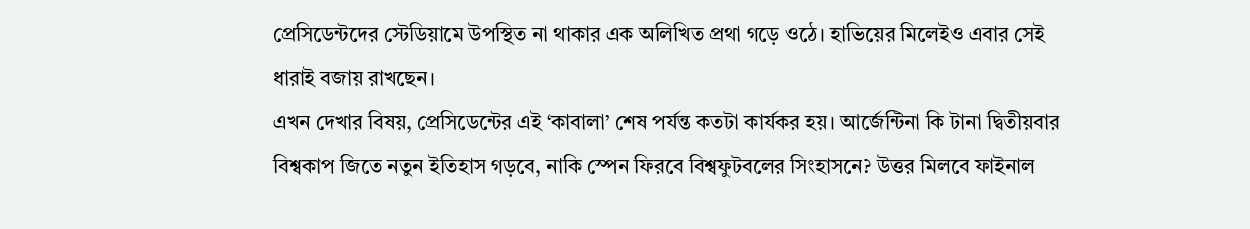প্রেসিডেন্টদের স্টেডিয়ামে উপস্থিত না থাকার এক অলিখিত প্রথা গড়ে ওঠে। হাভিয়ের মিলেইও এবার সেই ধারাই বজায় রাখছেন।
এখন দেখার বিষয়, প্রেসিডেন্টের এই ‘কাবালা’ শেষ পর্যন্ত কতটা কার্যকর হয়। আর্জেন্টিনা কি টানা দ্বিতীয়বার বিশ্বকাপ জিতে নতুন ইতিহাস গড়বে, নাকি স্পেন ফিরবে বিশ্বফুটবলের সিংহাসনে? উত্তর মিলবে ফাইনাল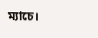ম্যাচে।